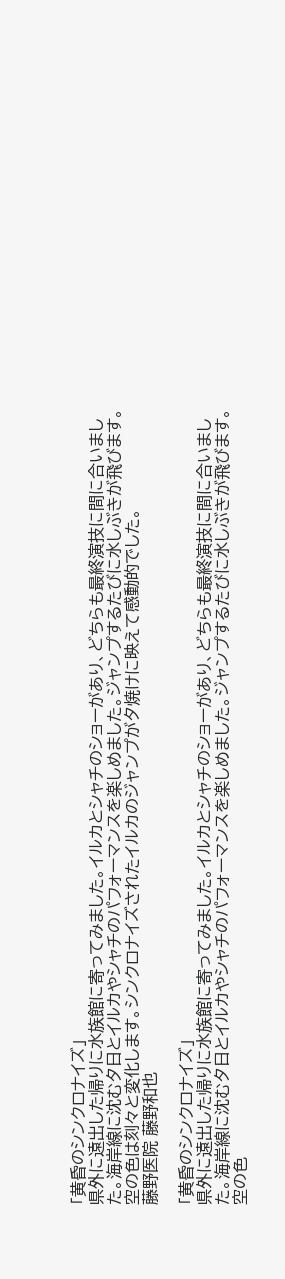「黄昏のシンクロナイズ」
県外に遠出した帰りに水族館に寄ってみました。イルカとシャチのショーがあり、どちらも最終演技に間に合いました。海岸線に沈む夕日とイルカやシャチのパフォーマンスを楽しめました。ジャンプするたびに水しぶきが飛びます。空の色は刻々と変化します。シンクロナイズされたイルカのジャンプが夕焼けに映えて感動的でした。
藤野医院 藤野和也

「黄昏のシンクロナイズ」
県外に遠出した帰りに水族館に寄ってみました。イルカとシャチのショーがあり、どちらも最終演技に間に合いました。海岸線に沈む夕日とイルカやシャチのパフォーマンスを楽しめました。ジャンプするたびに水しぶきが飛びます。空の色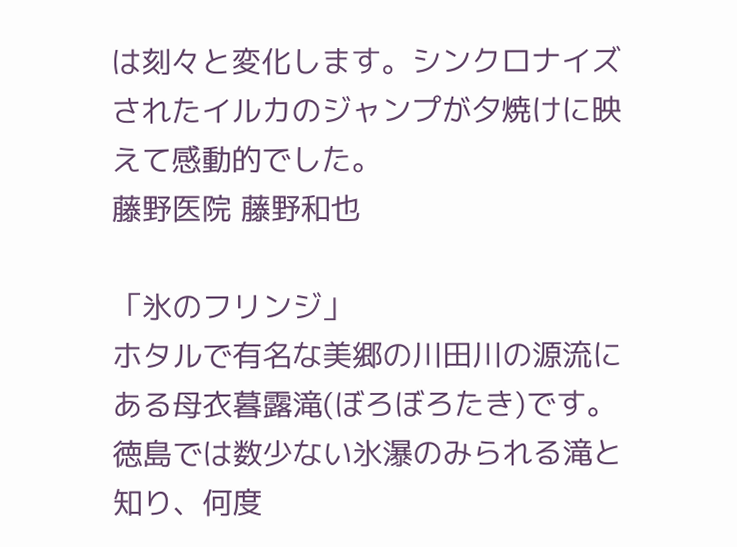は刻々と変化します。シンクロナイズされたイルカのジャンプが夕焼けに映えて感動的でした。
藤野医院 藤野和也

「氷のフリンジ」
ホタルで有名な美郷の川田川の源流にある母衣暮露滝(ぼろぼろたき)です。徳島では数少ない氷瀑のみられる滝と知り、何度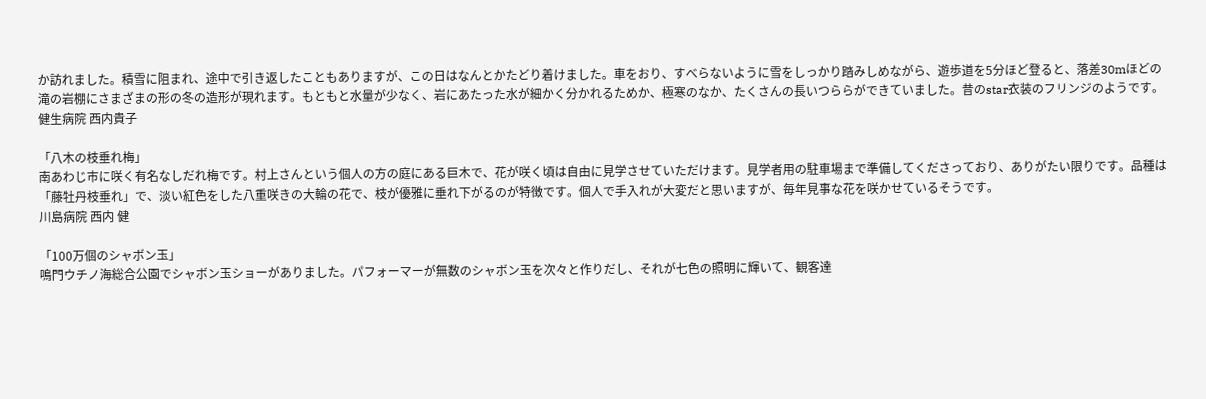か訪れました。積雪に阻まれ、途中で引き返したこともありますが、この日はなんとかたどり着けました。車をおり、すべらないように雪をしっかり踏みしめながら、遊歩道を5分ほど登ると、落差30mほどの滝の岩棚にさまざまの形の冬の造形が現れます。もともと水量が少なく、岩にあたった水が細かく分かれるためか、極寒のなか、たくさんの長いつららができていました。昔のstar衣装のフリンジのようです。
健生病院 西内貴子

「八木の枝垂れ梅」
南あわじ市に咲く有名なしだれ梅です。村上さんという個人の方の庭にある巨木で、花が咲く頃は自由に見学させていただけます。見学者用の駐車場まで準備してくださっており、ありがたい限りです。品種は「藤牡丹枝垂れ」で、淡い紅色をした八重咲きの大輪の花で、枝が優雅に垂れ下がるのが特徴です。個人で手入れが大変だと思いますが、毎年見事な花を咲かせているそうです。
川島病院 西内 健

「100万個のシャボン玉」
鳴門ウチノ海総合公園でシャボン玉ショーがありました。パフォーマーが無数のシャボン玉を次々と作りだし、それが七色の照明に輝いて、観客達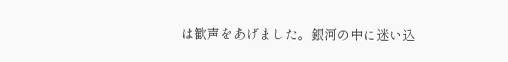は歓声をあげました。銀河の中に迷い込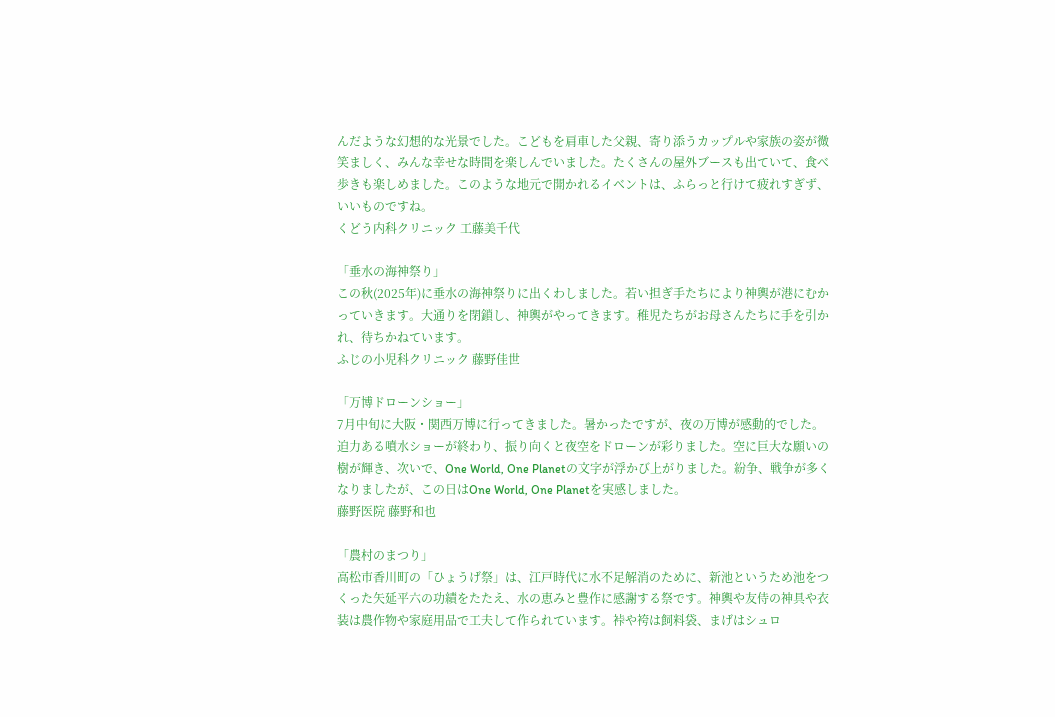んだような幻想的な光景でした。こどもを肩車した父親、寄り添うカップルや家族の姿が微笑ましく、みんな幸せな時間を楽しんでいました。たくさんの屋外ブースも出ていて、食べ歩きも楽しめました。このような地元で開かれるイベントは、ふらっと行けて疲れすぎず、いいものですね。
くどう内科クリニック 工藤美千代

「垂水の海神祭り」
この秋(2025年)に垂水の海神祭りに出くわしました。若い担ぎ手たちにより神輿が港にむかっていきます。大通りを閉鎖し、神輿がやってきます。稚児たちがお母さんたちに手を引かれ、待ちかねています。
ふじの小児科クリニック 藤野佳世

「万博ドローンショー」
7月中旬に大阪・関西万博に行ってきました。暑かったですが、夜の万博が感動的でした。迫力ある噴水ショーが終わり、振り向くと夜空をドローンが彩りました。空に巨大な願いの樹が輝き、次いで、One World, One Planetの文字が浮かび上がりました。紛争、戦争が多くなりましたが、この日はOne World, One Planetを実感しました。
藤野医院 藤野和也

「農村のまつり」
高松市香川町の「ひょうげ祭」は、江戸時代に水不足解消のために、新池というため池をつくった矢延平六の功績をたたえ、水の恵みと豊作に感謝する祭です。神輿や友侍の神具や衣装は農作物や家庭用品で工夫して作られています。裃や袴は飼料袋、まげはシュロ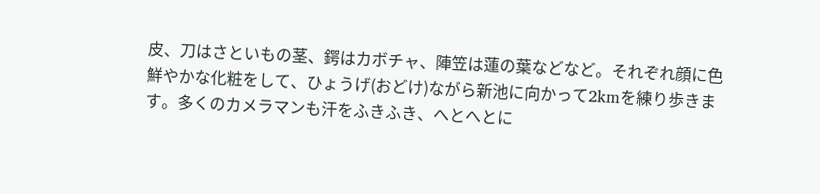皮、刀はさといもの茎、鍔はカボチャ、陣笠は蓮の葉などなど。それぞれ顔に色鮮やかな化粧をして、ひょうげ(おどけ)ながら新池に向かって2kmを練り歩きます。多くのカメラマンも汗をふきふき、へとへとに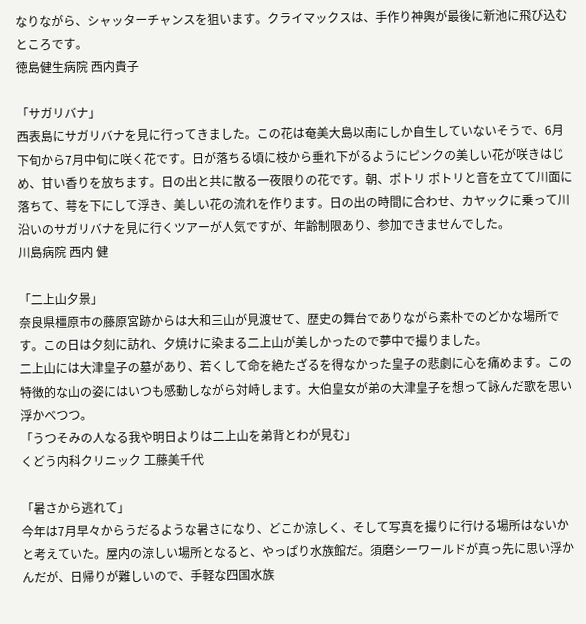なりながら、シャッターチャンスを狙います。クライマックスは、手作り神輿が最後に新池に飛び込むところです。
徳島健生病院 西内貴子

「サガリバナ」
西表島にサガリバナを見に行ってきました。この花は奄美大島以南にしか自生していないそうで、6月下旬から7月中旬に咲く花です。日が落ちる頃に枝から垂れ下がるようにピンクの美しい花が咲きはじめ、甘い香りを放ちます。日の出と共に散る一夜限りの花です。朝、ポトリ ポトリと音を立てて川面に落ちて、萼を下にして浮き、美しい花の流れを作ります。日の出の時間に合わせ、カヤックに乗って川沿いのサガリバナを見に行くツアーが人気ですが、年齢制限あり、参加できませんでした。
川島病院 西内 健

「二上山夕景」
奈良県橿原市の藤原宮跡からは大和三山が見渡せて、歴史の舞台でありながら素朴でのどかな場所です。この日は夕刻に訪れ、夕焼けに染まる二上山が美しかったので夢中で撮りました。
二上山には大津皇子の墓があり、若くして命を絶たざるを得なかった皇子の悲劇に心を痛めます。この特徴的な山の姿にはいつも感動しながら対峙します。大伯皇女が弟の大津皇子を想って詠んだ歌を思い浮かべつつ。
「うつそみの人なる我や明日よりは二上山を弟背とわが見む」
くどう内科クリニック 工藤美千代

「暑さから逃れて」
今年は7月早々からうだるような暑さになり、どこか涼しく、そして写真を撮りに行ける場所はないかと考えていた。屋内の涼しい場所となると、やっぱり水族館だ。須磨シーワールドが真っ先に思い浮かんだが、日帰りが難しいので、手軽な四国水族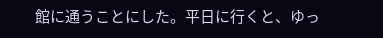館に通うことにした。平日に行くと、ゆっ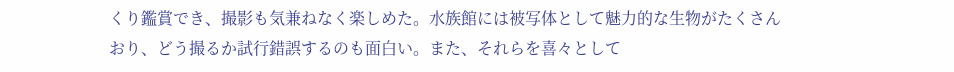くり鑑賞でき、撮影も気兼ねなく楽しめた。水族館には被写体として魅力的な生物がたくさんおり、どう撮るか試行錯誤するのも面白い。また、それらを喜々として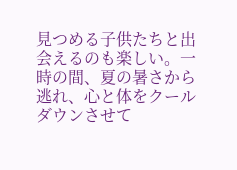見つめる子供たちと出会えるのも楽しい。一時の間、夏の暑さから逃れ、心と体をクールダウンさせて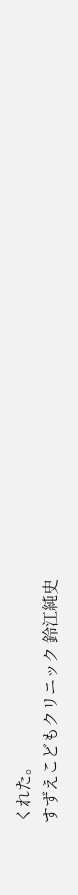くれた。
すずえこどもクリニック 鈴江純史